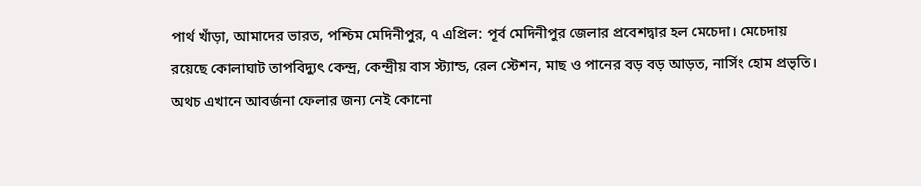পার্থ খাঁড়া, আমাদের ভারত, পশ্চিম মেদিনীপুর, ৭ এপ্রিল: পূর্ব মেদিনীপুর জেলার প্রবেশদ্বার হল মেচেদা। মেচেদায় রয়েছে কোলাঘাট তাপবিদ্যুৎ কেন্দ্র, কেন্দ্রীয় বাস স্ট্যান্ড, রেল স্টেশন, মাছ ও পানের বড় বড় আড়ত, নার্সিং হোম প্রভৃতি। অথচ এখানে আবর্জনা ফেলার জন্য নেই কোনো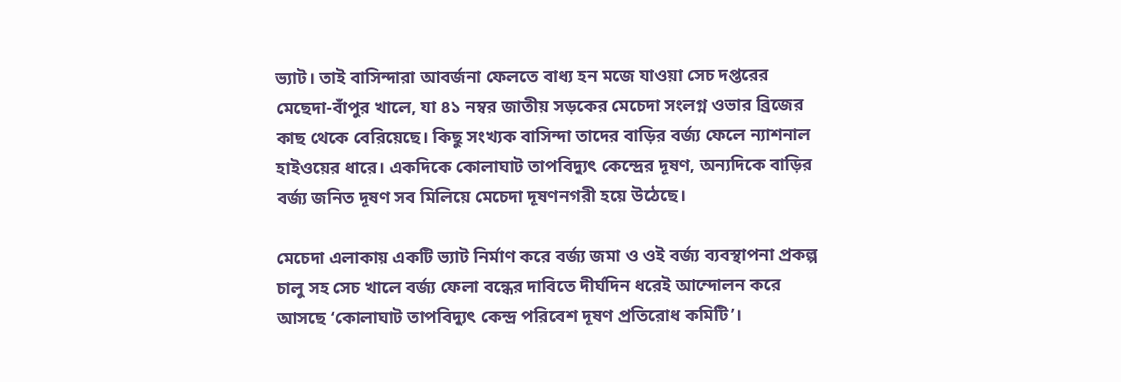ভ্যাট। তাই বাসিন্দারা আবর্জনা ফেলতে বাধ্য হন মজে যাওয়া সেচ দপ্তরের মেছেদা-বাঁপুর খালে, যা ৪১ নম্বর জাতীয় সড়কের মেচেদা সংলগ্ন ওভার ব্রিজের কাছ থেকে বেরিয়েছে। কিছু সংখ্যক বাসিন্দা তাদের বাড়ির বর্জ্য ফেলে ন্যাশনাল হাইওয়ের ধারে। একদিকে কোলাঘাট তাপবিদ্যুৎ কেন্দ্রের দূষণ, অন্যদিকে বাড়ির বর্জ্য জনিত দূষণ সব মিলিয়ে মেচেদা দূষণনগরী হয়ে উঠেছে।

মেচেদা এলাকায় একটি ভ্যাট নির্মাণ করে বর্জ্য জমা ও ওই বর্জ্য ব্যবস্থাপনা প্রকল্প চালু সহ সেচ খালে বর্জ্য ফেলা বন্ধের দাবিতে দীর্ঘদিন ধরেই আন্দোলন করে আসছে ‘কোলাঘাট তাপবিদ্যুৎ কেন্দ্র পরিবেশ দূষণ প্রতিরোধ কমিটি’।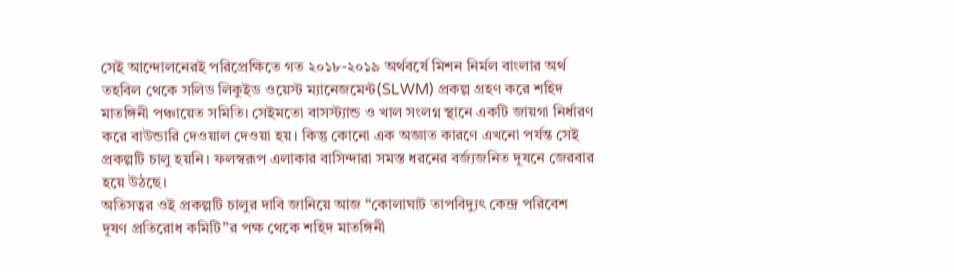সেই আন্দোলনেরই পরিপ্রেক্ষিতে গত ২০১৮-২০১৯ অর্থবর্ষে মিশন নির্মল বাংলার অর্থ তহবিল থেকে সলিড লিকুইড ওয়েস্ট ম্যানেজমেন্ট(SLWM) প্রকল্প গ্রহণ করে শহিদ মাতঙ্গিনী পঞ্চায়েত সমিতি। সেইমতো বাসস্ট্যান্ড ও খাল সংলগ্ন স্থানে একটি জায়গা নির্ধারণ করে বাউন্ডারি দেওয়াল দেওয়া হয়। কিন্তু কোনো এক অজ্ঞাত কারণে এখনো পর্যন্ত সেই প্রকল্পটি চালু হয়নি। ফলস্বরূপ এলাকার বাসিন্দারা সমস্ত ধরনের বর্জ্যজনিত দূষনে জেরবার হয়ে উঠছে।
অতিসত্বর ওই প্রকল্পটি চালুর দাবি জানিয়ে আজ “কোলাঘাট তাপবিদ্যুৎ কেন্দ্র পরিবেশ দূষণ প্রতিরোধ কমিটি”র পক্ষ থেকে শহিদ মাতঙ্গিনী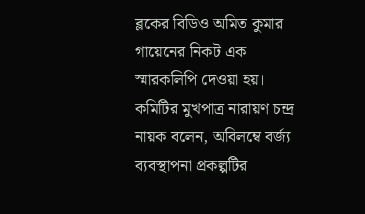ব্লকের বিডিও অমিত কুমার গায়েনের নিকট এক স্মারকলিপি দেওয়া হয়। কমিটির মুখপাত্র নারায়ণ চন্দ্র নায়ক বলেন, অবিলম্বে বর্জ্য ব্যবস্থাপনা প্রকল্পটির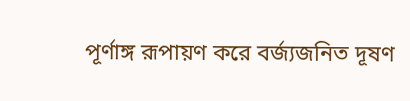পূর্ণাঙ্গ রূপায়ণ করে বর্জ্যজনিত দূষণ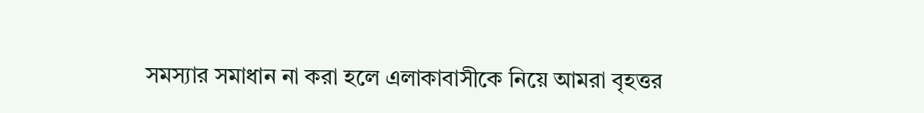সমস্যার সমাধান না করা হলে এলাকাবাসীকে নিয়ে আমরা বৃহত্তর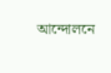আন্দোলনে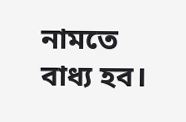নামতে বাধ্য হব।